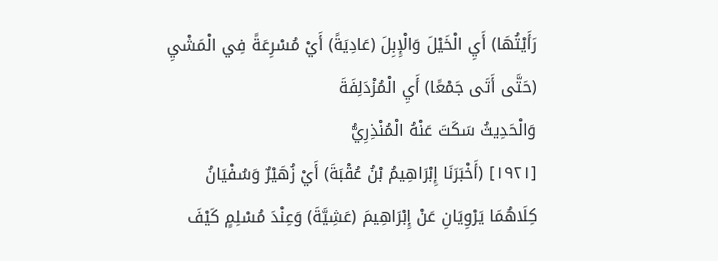رَأَيْتُهَا) أَيِ الْخَيْلَ وَالْإِبِلَ (عَادِيَةً) أَيْ مُسْرِعَةً فِي الْمَشْيِ (حَتَّى أَتَى جَمْعًا) أَيِ الْمُزْدَلِفَةَ
وَالْحَدِيثُ سَكَتَ عَنْهُ الْمُنْذِرِيُّ
[١٩٢١] (أَخْبَرَنَا إِبْرَاهِيمُ بْنُ عُقْبَةَ) أَيْ زُهَيْرٌ وَسُفْيَانُ كِلَاهُمَا يَرْوِيَانِ عَنْ إِبْرَاهِيمَ (عَشِيَّةَ) وَعِنْدَ مُسْلِمٍ كَيْفَ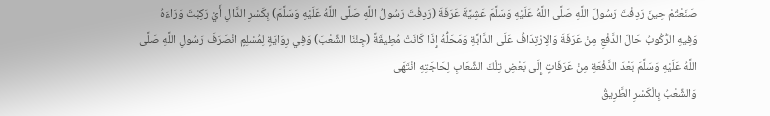صَنَعْتُمْ حِينَ رَدِفْتَ رَسُولَ اللَّهِ صَلَّى اللَّهُ عَلَيْهِ وَسَلَّمَ عَشِيَّةَ عَرَفَةَ (رَدِفْتَ رَسُولُ اللَّهِ صَلَّى اللَّهُ عَلَيْهِ وَسَلَّمَ) بِكَسْرِ الدَّالِ أَيْ رَكِبْتَ وَرَاءَهُ
وَفِيهِ الرُّكُوبُ حَالَ الدَّفْعِ مِنْ عَرَفَةَ وَالِارْتِدَافُ عَلَى الدَّابَّةِ وَمَحَلُّهُ إِذَا كَانَتْ مُطِيقَةً (جِئْنَا الشِّعْبَ) وَفِي رِوَايَةٍ لِمُسْلِمٍ انْصَرَفَ رَسُولِ اللَّهِ صَلَّى اللَّهُ عَلَيْهِ وَسَلَّمَ بَعْدَ الدَّفْعَةِ مِنْ عَرَفَاتٍ إِلَى بَعْضِ تِلْكَ الشِّعَابِ لِحَاجَتِهِ انْتَهَى
وَالشِّعْبُ بِالْكَسْرِ الطَّرِيقُ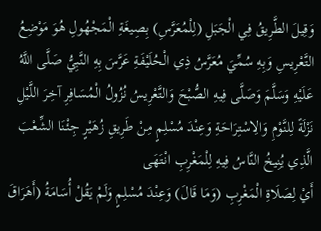وَقِيلَ الطَّرِيقُ فِي الْجَبَلِ (لِلْمُعَرَّسِ) بِصِيغَةِ الْمَجْهُولِ هُوَ مَوْضِعُ التَّعْرِيسِ وَبِهِ سُمِّيَ مُعَرَّسُ ذِي الْحُلَيْفَةِ عَرَّسَ بِهِ النَّبِيُّ صَلَّى اللَّهُ عَلَيْهِ وَسَلَّمَ وَصَلَّى فِيهِ الصُّبْحَ وَالتَّعْرِيسُ نُزُولُ الْمُسَافِرِ آخِرَ اللَّيْلِ نَزْلَةً لِلنَّوْمِ وَالِاسْتِرَاحَةِ وَعِنْدَ مُسْلِمٍ مِنْ طَرِيقِ زُهَيْرٍ جِئْنَا الشِّعْبَ الَّذِي يُنِيخُ النَّاسُ فِيهِ لِلْمَغْرِبِ انْتَهَى
أَيْ لِصَلَاةِ الْمَغْرِبِ (وَمَا قَالَ) وَعِنْدَ مُسْلِمٍ وَلَمْ يَقُلْ أُسَامَةُ (أَهَرَاقَ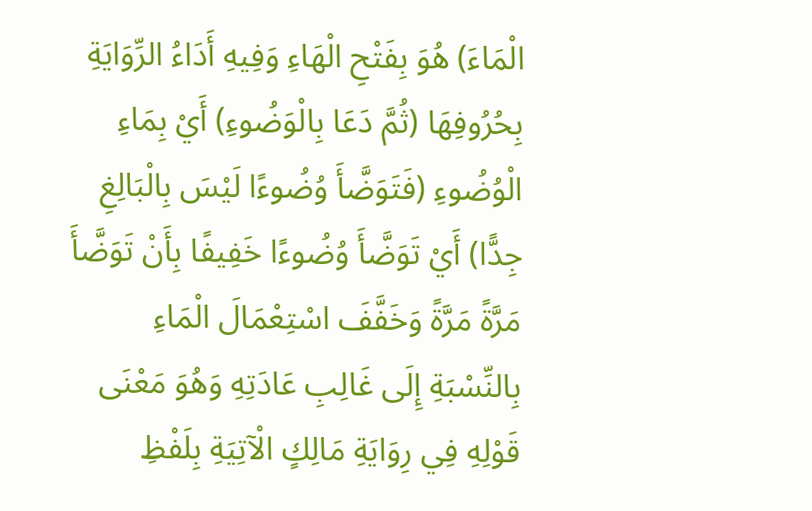الْمَاءَ) هُوَ بِفَتْحِ الْهَاءِ وَفِيهِ أَدَاءُ الرِّوَايَةِ بِحُرُوفِهَا (ثُمَّ دَعَا بِالْوَضُوءِ) أَيْ بِمَاءِ الْوُضُوءِ (فَتَوَضَّأَ وُضُوءًا لَيْسَ بِالْبَالِغِ جِدًّا) أَيْ تَوَضَّأَ وُضُوءًا خَفِيفًا بِأَنْ تَوَضَّأَ مَرَّةً مَرَّةً وَخَفَّفَ اسْتِعْمَالَ الْمَاءِ بِالنِّسْبَةِ إِلَى غَالِبِ عَادَتِهِ وَهُوَ مَعْنَى قَوْلِهِ فِي رِوَايَةِ مَالِكٍ الْآتِيَةِ بِلَفْظِ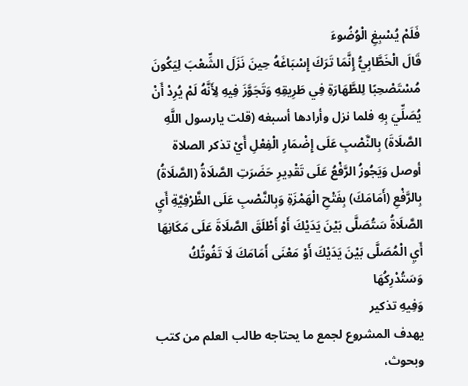فَلَمْ يُسْبِغِ الْوُضُوءَ
قَالَ الْخَطَّابِيُّ إِنَّمَا تَرَكَ إِسْبَاغَهُ حِينَ نَزَلَ الشِّعْبَ لِيَكُونَ مُسْتَصْحِبًا لِلطَّهَارَةِ فِي طَرِيقِهِ وَتَجَوَّزَ فِيهِ لِأَنَّهُ لَمْ يُرِدْ أَنْ يُصَلِّيَ بِهِ فلما نزل وأرادها أسبغه (قلت يارسول اللَّهِ الصَّلَاةَ) بِالنَّصْبِ عَلَى إِضْمَارِ الْفِعْلِ أَيْ تذكر الصلاة أوصل وَيَجُوزُ الرَّفْعُ عَلَى تَقْدِيرِ حَضَرَتِ الصَّلَاةُ (الصَّلَاةُ) بِالرَّفْعِ (أَمَامَكَ) بِفَتْحِ الْهَمْزَةِ وَبِالنَّصْبِ عَلَى الظَّرْفِيَّةِ أَيِ الصَّلَاةُ سَتُصَلَّى بَيْنَ يَدَيْكَ أَوْ أَطْلَقَ الصَّلَاةَ عَلَى مَكَانِهَا أَيِ الْمُصَلَّى بَيْنَ يَدَيْكَ أَوْ مَعْنَى أَمَامَكَ لَا تَفُوتُكُ وَسَتُدْرِكُهَا
وَفِيهِ تذكير
يهدف المشروع لجمع ما يحتاجه طالب العلم من كتب وبحوث،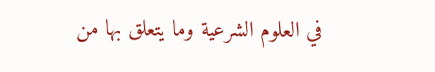في العلوم الشرعية وما يتعلق بها من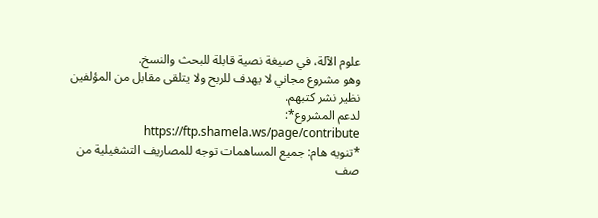علوم الآلة، في صيغة نصية قابلة للبحث والنسخ.
وهو مشروع مجاني لا يهدف للربح ولا يتلقى مقابل من المؤلفين نظير نشر كتبهم.
لدعم المشروع*: https://ftp.shamela.ws/page/contribute
*تنويه هام: جميع المساهمات توجه للمصاريف التشغيلية من صف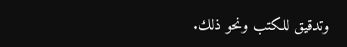وتدقيق للكتب ونحو ذلك.